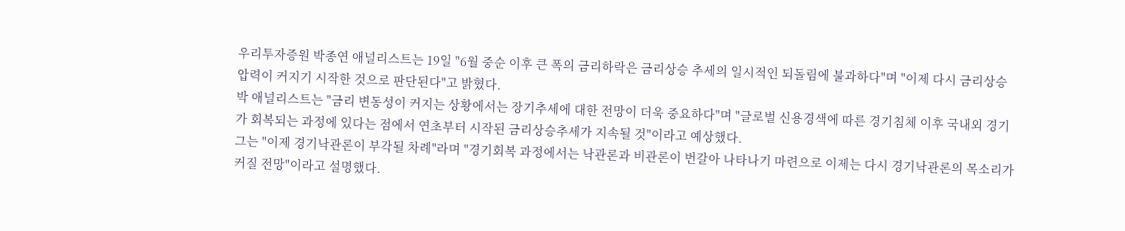우리투자증원 박종연 애널리스트는 19일 "6월 중순 이후 큰 폭의 금리하락은 금리상승 추세의 일시적인 되돌림에 불과하다"며 "이제 다시 금리상승 압력이 커지기 시작한 것으로 판단된다"고 밝혔다.
박 애널리스트는 "금리 변동성이 커지는 상황에서는 장기추세에 대한 전망이 더욱 중요하다"며 "글로벌 신용경색에 따른 경기침체 이후 국내외 경기가 회복되는 과정에 있다는 점에서 연초부터 시작된 금리상승추세가 지속될 것"이라고 예상했다.
그는 "이제 경기낙관론이 부각될 차례"라며 "경기회복 과정에서는 낙관론과 비관론이 번갈아 나타나기 마련으로 이제는 다시 경기낙관론의 목소리가 커질 전망"이라고 설명했다.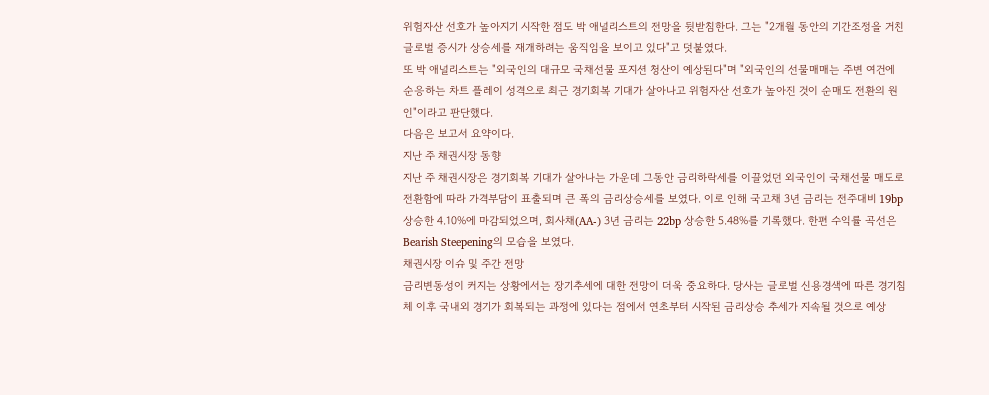위험자산 선호가 높아지기 시작한 점도 박 애널리스트의 전망을 뒷받침한다. 그는 "2개월 동안의 기간조정을 거친 글로벌 증시가 상승세를 재개하려는 움직임을 보이고 있다"고 덧붙였다.
또 박 애널리스트는 "외국인의 대규모 국채선물 포지션 청산이 예상된다"며 "외국인의 선물매매는 주변 여건에 순응하는 차트 플레이 성격으로 최근 경기회복 기대가 살아나고 위험자산 선호가 높아진 것이 순매도 전환의 원인"이라고 판단했다.
다음은 보고서 요약이다.
지난 주 채권시장 동향
지난 주 채권시장은 경기회복 기대가 살아나는 가운데 그동안 금리하락세를 이끌었던 외국인이 국채선물 매도로 전환함에 따라 가격부담이 표출되며 큰 폭의 금리상승세를 보였다. 이로 인해 국고채 3년 금리는 전주대비 19bp 상승한 4.10%에 마감되었으며, 회사채(AA-) 3년 금리는 22bp 상승한 5.48%를 기록했다. 한편 수익률 곡선은 Bearish Steepening의 모습을 보였다.
채권시장 이슈 및 주간 전망
금리변동성이 커지는 상황에서는 장기추세에 대한 전망이 더욱 중요하다. 당사는 글로벌 신용경색에 따른 경기침체 이후 국내외 경기가 회복되는 과정에 있다는 점에서 연초부터 시작된 금리상승 추세가 지속될 것으로 예상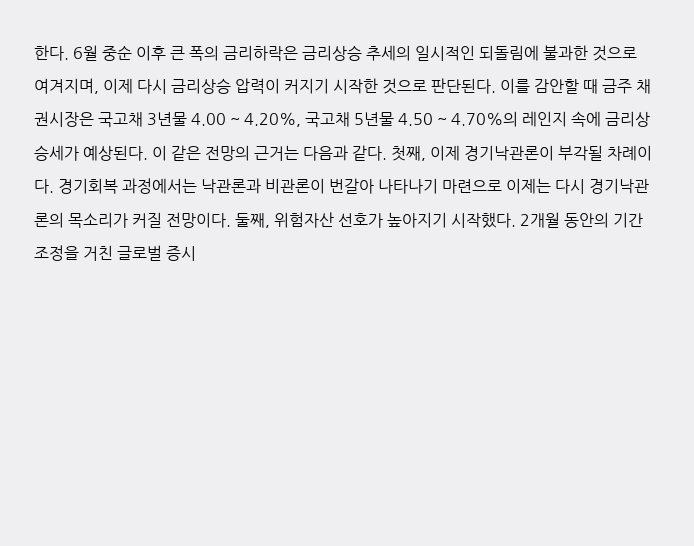한다. 6월 중순 이후 큰 폭의 금리하락은 금리상승 추세의 일시적인 되돌림에 불과한 것으로 여겨지며, 이제 다시 금리상승 압력이 커지기 시작한 것으로 판단된다. 이를 감안할 때 금주 채권시장은 국고채 3년물 4.00 ~ 4.20%, 국고채 5년물 4.50 ~ 4.70%의 레인지 속에 금리상승세가 예상된다. 이 같은 전망의 근거는 다음과 같다. 첫째, 이제 경기낙관론이 부각될 차례이다. 경기회복 과정에서는 낙관론과 비관론이 번갈아 나타나기 마련으로 이제는 다시 경기낙관론의 목소리가 커질 전망이다. 둘째, 위험자산 선호가 높아지기 시작했다. 2개월 동안의 기간조정을 거친 글로벌 증시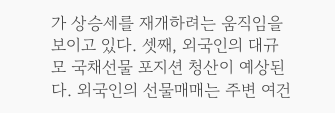가 상승세를 재개하려는 움직임을 보이고 있다. 셋째, 외국인의 대규모 국채선물 포지션 청산이 예상된다. 외국인의 선물매매는 주변 여건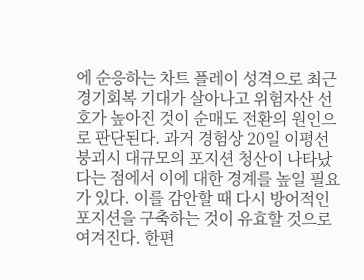에 순응하는 차트 플레이 성격으로 최근 경기회복 기대가 살아나고 위험자산 선호가 높아진 것이 순매도 전환의 원인으로 판단된다. 과거 경험상 20일 이평선 붕괴시 대규모의 포지션 청산이 나타났다는 점에서 이에 대한 경계를 높일 필요가 있다. 이를 감안할 때 다시 방어적인 포지션을 구축하는 것이 유효할 것으로 여겨진다. 한편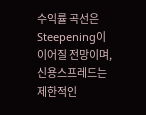수익률 곡선은 Steepening이 이어질 전망이며, 신용스프레드는 제한적인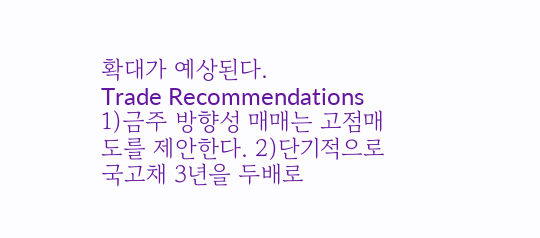확대가 예상된다.
Trade Recommendations
1)금주 방향성 매매는 고점매도를 제안한다. 2)단기적으로 국고채 3년을 두배로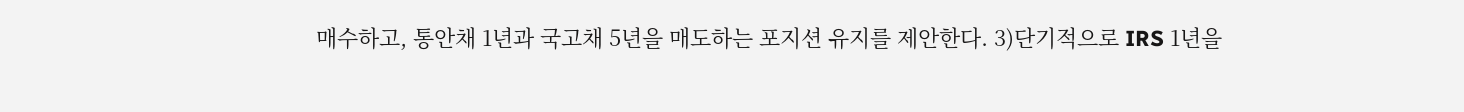매수하고, 통안채 1년과 국고채 5년을 매도하는 포지션 유지를 제안한다. 3)단기적으로 IRS 1년을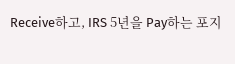Receive하고, IRS 5년을 Pay하는 포지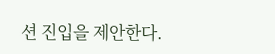션 진입을 제안한다.